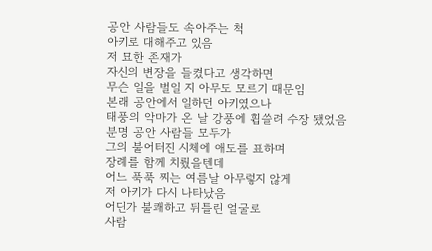공안 사람들도 속아주는 척
아키로 대해주고 있음
저 묘한 존재가
자신의 변장을 들켰다고 생각하면
무슨 일을 벌일 지 아무도 모르기 때문임
본래 공안에서 일하던 아키였으나
태풍의 악마가 온 날 강풍에 휩쓸려 수장 됐었음
분명 공안 사람들 모두가
그의 불어터진 시체에 애도를 표하며
장례를 함께 치뤘을텐데
어느 푹푹 찌는 여름날 아무렇지 않게
저 아키가 다시 나타났음
어딘가 불쾌하고 뒤틀린 얼굴로
사람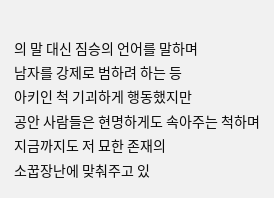의 말 대신 짐승의 언어를 말하며
남자를 강제로 범하려 하는 등
아키인 척 기괴하게 행동했지만
공안 사람들은 현명하게도 속아주는 척하며
지금까지도 저 묘한 존재의
소꿉장난에 맞춰주고 있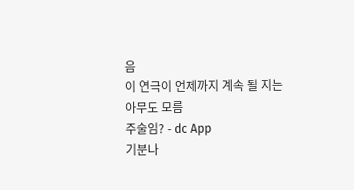음
이 연극이 언제까지 계속 될 지는
아무도 모름
주술임? - dc App
기분나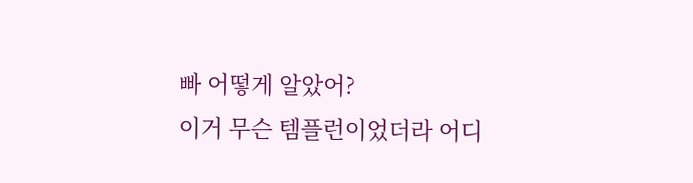빠 어떻게 알았어?
이거 무슨 템플런이었더라 어디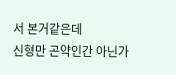서 본거같은데
신형만 곤약인간 아닌가